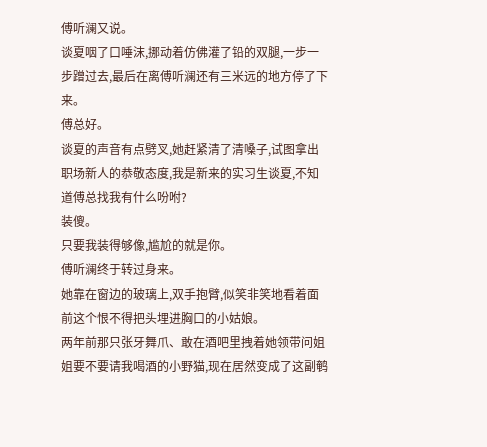傅听澜又说。
谈夏咽了口唾沫,挪动着仿佛灌了铅的双腿,一步一步蹭过去,最后在离傅听澜还有三米远的地方停了下来。
傅总好。
谈夏的声音有点劈叉,她赶紧清了清嗓子,试图拿出职场新人的恭敬态度,我是新来的实习生谈夏,不知道傅总找我有什么吩咐?
装傻。
只要我装得够像,尴尬的就是你。
傅听澜终于转过身来。
她靠在窗边的玻璃上,双手抱臂,似笑非笑地看着面前这个恨不得把头埋进胸口的小姑娘。
两年前那只张牙舞爪、敢在酒吧里拽着她领带问姐姐要不要请我喝酒的小野猫,现在居然变成了这副鹌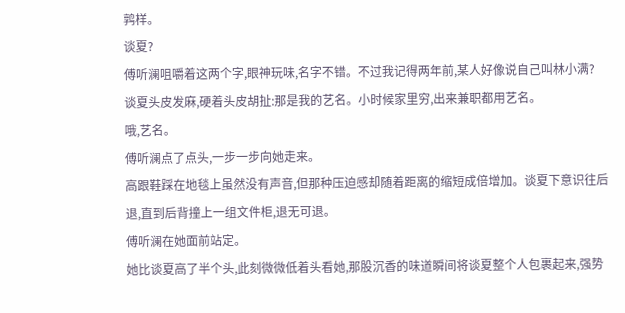鹑样。
谈夏?
傅听澜咀嚼着这两个字,眼神玩味,名字不错。不过我记得两年前,某人好像说自己叫林小满?
谈夏头皮发麻,硬着头皮胡扯:那是我的艺名。小时候家里穷,出来兼职都用艺名。
哦,艺名。
傅听澜点了点头,一步一步向她走来。
高跟鞋踩在地毯上虽然没有声音,但那种压迫感却随着距离的缩短成倍增加。谈夏下意识往后退,直到后背撞上一组文件柜,退无可退。
傅听澜在她面前站定。
她比谈夏高了半个头,此刻微微低着头看她,那股沉香的味道瞬间将谈夏整个人包裹起来,强势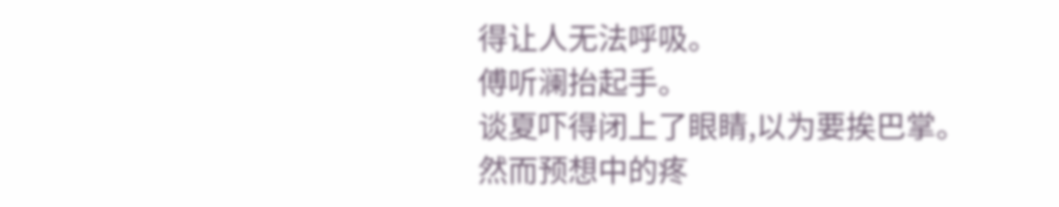得让人无法呼吸。
傅听澜抬起手。
谈夏吓得闭上了眼睛,以为要挨巴掌。
然而预想中的疼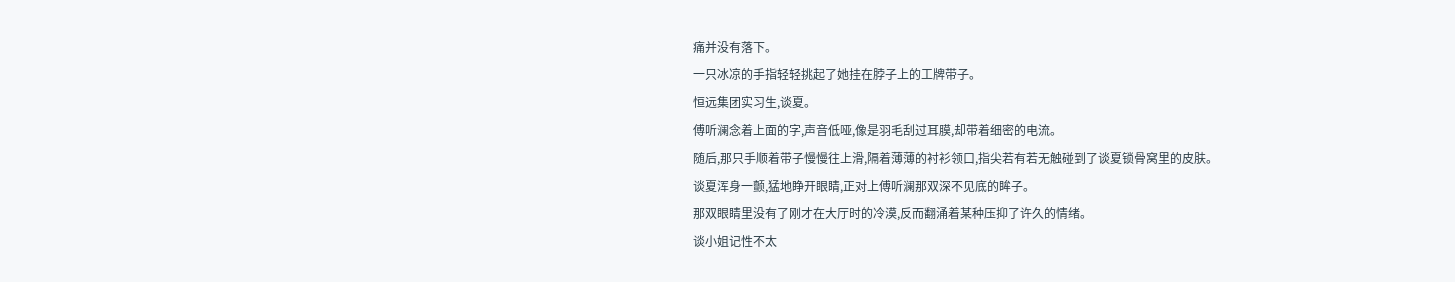痛并没有落下。
一只冰凉的手指轻轻挑起了她挂在脖子上的工牌带子。
恒远集团实习生,谈夏。
傅听澜念着上面的字,声音低哑,像是羽毛刮过耳膜,却带着细密的电流。
随后,那只手顺着带子慢慢往上滑,隔着薄薄的衬衫领口,指尖若有若无触碰到了谈夏锁骨窝里的皮肤。
谈夏浑身一颤,猛地睁开眼睛,正对上傅听澜那双深不见底的眸子。
那双眼睛里没有了刚才在大厅时的冷漠,反而翻涌着某种压抑了许久的情绪。
谈小姐记性不太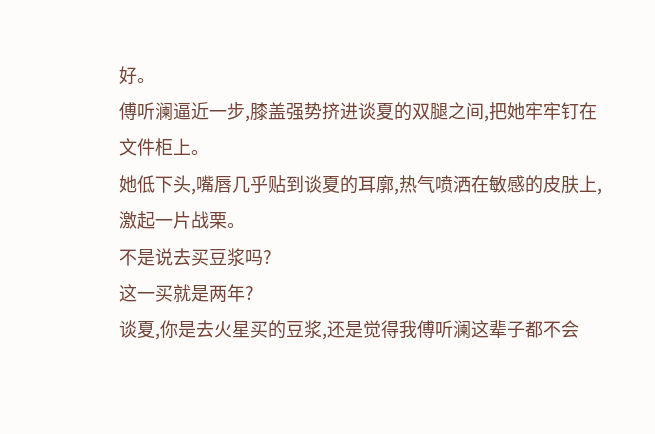好。
傅听澜逼近一步,膝盖强势挤进谈夏的双腿之间,把她牢牢钉在文件柜上。
她低下头,嘴唇几乎贴到谈夏的耳廓,热气喷洒在敏感的皮肤上,激起一片战栗。
不是说去买豆浆吗?
这一买就是两年?
谈夏,你是去火星买的豆浆,还是觉得我傅听澜这辈子都不会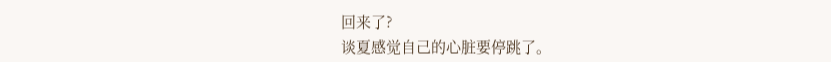回来了?
谈夏感觉自己的心脏要停跳了。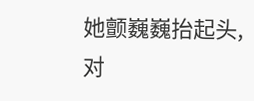她颤巍巍抬起头,对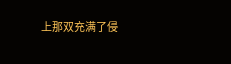上那双充满了侵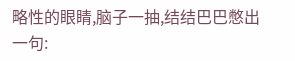略性的眼睛,脑子一抽,结结巴巴憋出一句: